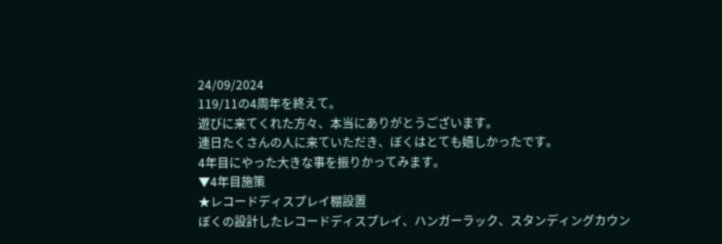24/09/2024
119/11の4周年を終えて。
遊びに来てくれた方々、本当にありがとうございます。
連日たくさんの人に来ていただき、ぼくはとても嬉しかったです。
4年目にやった大きな事を振りかってみます。
▼4年目施策
★レコードディスプレイ棚設置
ぼくの設計したレコードディスプレイ、ハンガーラック、スタンディングカウン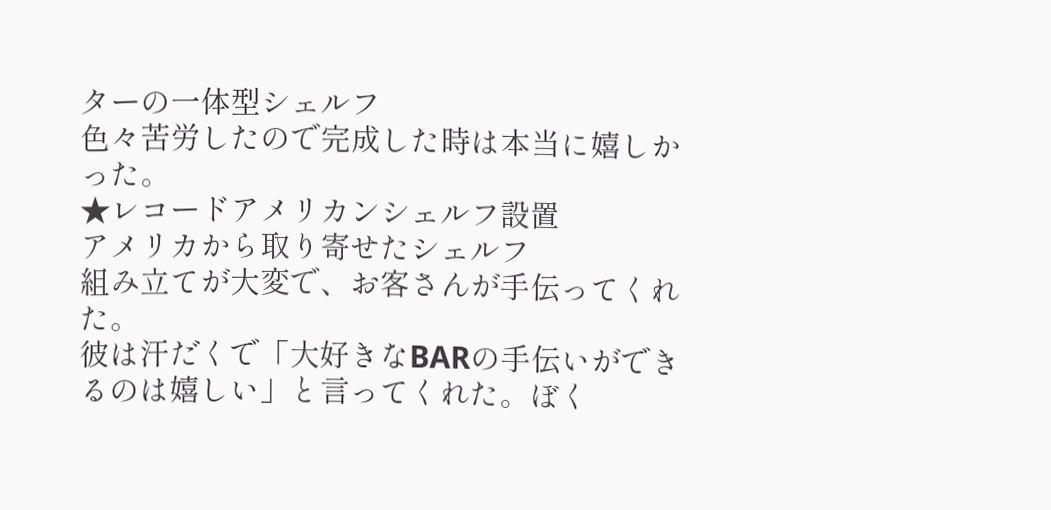ターの一体型シェルフ
色々苦労したので完成した時は本当に嬉しかった。
★レコードアメリカンシェルフ設置
アメリカから取り寄せたシェルフ
組み立てが大変で、お客さんが手伝ってくれた。
彼は汗だくで「大好きなBARの手伝いができるのは嬉しい」と言ってくれた。ぼく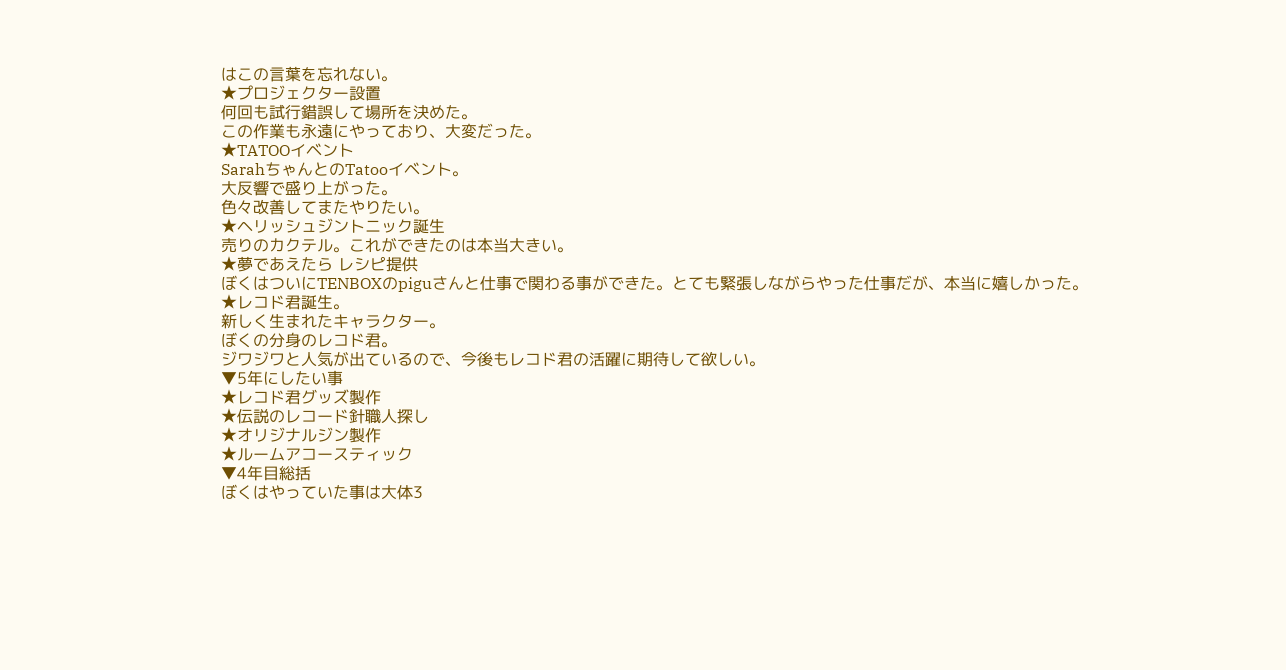はこの言葉を忘れない。
★プロジェクター設置
何回も試行錯誤して場所を決めた。
この作業も永遠にやっており、大変だった。
★TATOOイベント
SarahちゃんとのTatooイベント。
大反響で盛り上がった。
色々改善してまたやりたい。
★ヘリッシュジントニック誕生
売りのカクテル。これができたのは本当大きい。
★夢であえたら レシピ提供
ぼくはついにTENBOXのpiguさんと仕事で関わる事ができた。とても緊張しながらやった仕事だが、本当に嬉しかった。
★レコド君誕生。
新しく生まれたキャラクター。
ぼくの分身のレコド君。
ジワジワと人気が出ているので、今後もレコド君の活躍に期待して欲しい。
▼5年にしたい事
★レコド君グッズ製作
★伝説のレコード針職人探し
★オリジナルジン製作
★ルームアコースティック
▼4年目総括
ぼくはやっていた事は大体3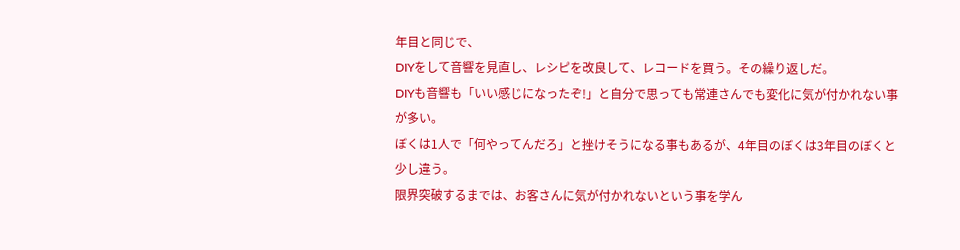年目と同じで、
DIYをして音響を見直し、レシピを改良して、レコードを買う。その繰り返しだ。
DIYも音響も「いい感じになったぞ!」と自分で思っても常連さんでも変化に気が付かれない事が多い。
ぼくは1人で「何やってんだろ」と挫けそうになる事もあるが、4年目のぼくは3年目のぼくと少し違う。
限界突破するまでは、お客さんに気が付かれないという事を学ん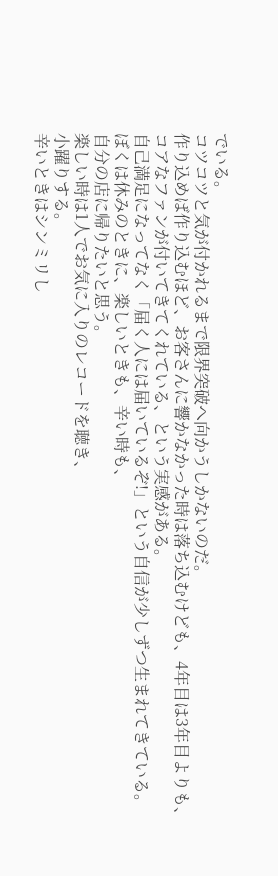でいる。
コツコツと気が付かれるまで限界突破へ向かうしかないのだ。
作り込めば作り込むほど、お客さんに響かなかった時は落ち込むけども、4年目は3年目よりも、
コアなファンが付いてきてくれている、という実感がある。
自己満足になってなく「届く人には届いているぞ!」という自信が少しずつ生まれてきている。
ぼくは休みのときに、楽しいときも、辛い時も、
自分の店に帰りたいと思う。
楽しい時は1人でお気に入りのレコードを聴き、
小躍りする。
辛いときはシンミリし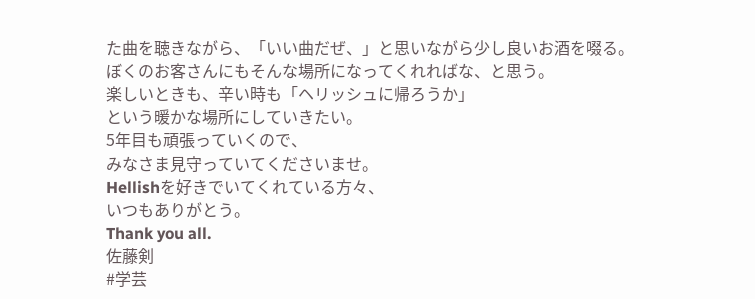た曲を聴きながら、「いい曲だぜ、」と思いながら少し良いお酒を啜る。
ぼくのお客さんにもそんな場所になってくれればな、と思う。
楽しいときも、辛い時も「ヘリッシュに帰ろうか」
という暖かな場所にしていきたい。
5年目も頑張っていくので、
みなさま見守っていてくださいませ。
Hellishを好きでいてくれている方々、
いつもありがとう。
Thank you all.
佐藤剣
#学芸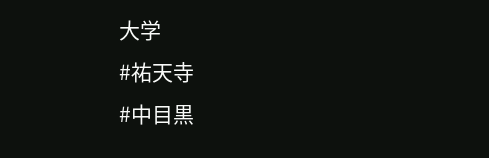大学
#祐天寺
#中目黒